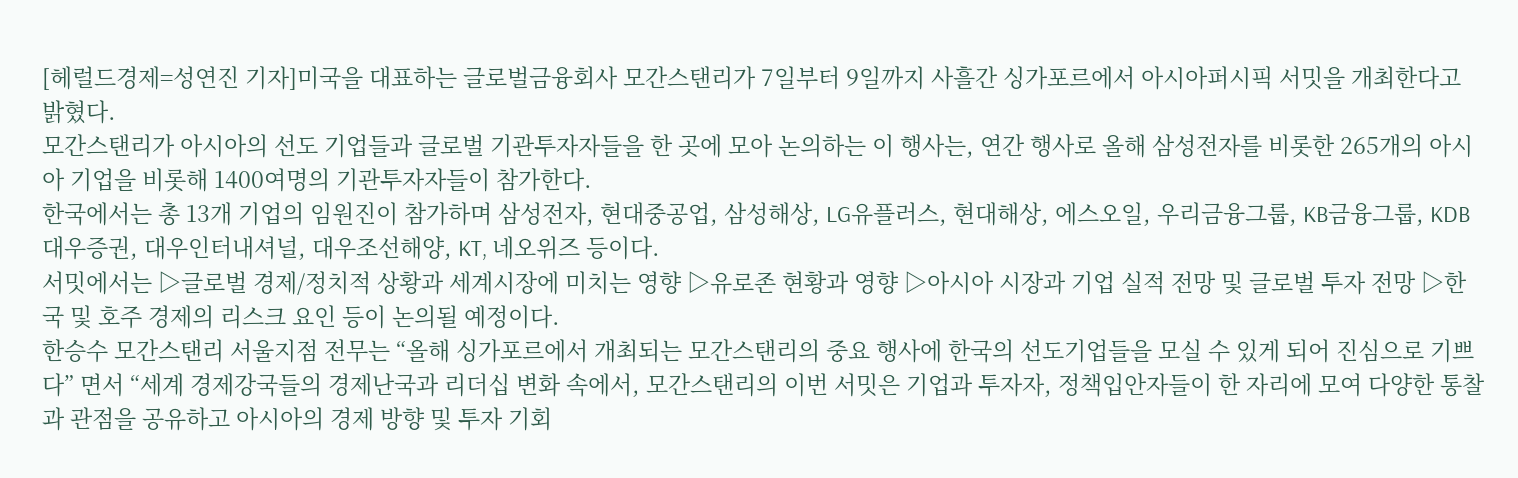[헤럴드경제=성연진 기자]미국을 대표하는 글로벌금융회사 모간스탠리가 7일부터 9일까지 사흘간 싱가포르에서 아시아퍼시픽 서밋을 개최한다고 밝혔다.
모간스탠리가 아시아의 선도 기업들과 글로벌 기관투자자들을 한 곳에 모아 논의하는 이 행사는, 연간 행사로 올해 삼성전자를 비롯한 265개의 아시아 기업을 비롯해 1400여명의 기관투자자들이 참가한다.
한국에서는 총 13개 기업의 임원진이 참가하며 삼성전자, 현대중공업, 삼성해상, LG유플러스, 현대해상, 에스오일, 우리금융그룹, KB금융그룹, KDB대우증권, 대우인터내셔널, 대우조선해양, KT, 네오위즈 등이다.
서밋에서는 ▷글로벌 경제/정치적 상황과 세계시장에 미치는 영향 ▷유로존 현황과 영향 ▷아시아 시장과 기업 실적 전망 및 글로벌 투자 전망 ▷한국 및 호주 경제의 리스크 요인 등이 논의될 예정이다.
한승수 모간스탠리 서울지점 전무는 “올해 싱가포르에서 개최되는 모간스탠리의 중요 행사에 한국의 선도기업들을 모실 수 있게 되어 진심으로 기쁘다” 면서 “세계 경제강국들의 경제난국과 리더십 변화 속에서, 모간스탠리의 이번 서밋은 기업과 투자자, 정책입안자들이 한 자리에 모여 다양한 통찰과 관점을 공유하고 아시아의 경제 방향 및 투자 기회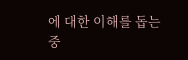에 대한 이해를 돕는 중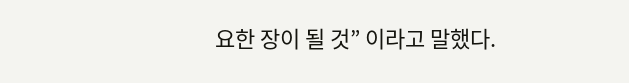요한 장이 될 것” 이라고 말했다.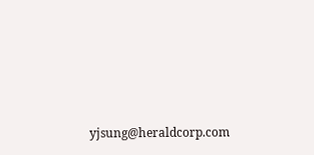yjsung@heraldcorp.com